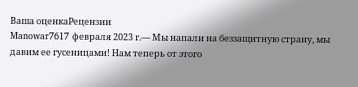Ваша оценкаРецензии
Manowar7617 февраля 2023 г.— Мы напали на беззащитную страну, мы давим ее гусеницами! Нам теперь от этого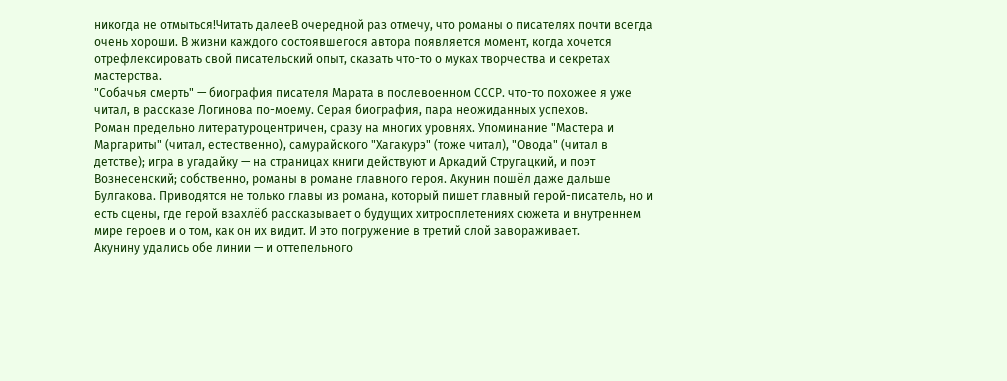никогда не отмыться!Читать далееВ очередной раз отмечу, что романы о писателях почти всегда очень хороши. В жизни каждого состоявшегося автора появляется момент, когда хочется отрефлексировать свой писательский опыт, сказать что-то о муках творчества и секретах мастерства.
"Собачья смерть" — биография писателя Марата в послевоенном СССР. что-то похожее я уже читал, в рассказе Логинова по-моему. Серая биография, пара неожиданных успехов.
Роман предельно литературоцентричен, сразу на многих уровнях. Упоминание "Мастера и Маргариты" (читал, естественно), самурайского "Хагакурэ" (тоже читал), "Овода" (читал в детстве); игра в угадайку — на страницах книги действуют и Аркадий Стругацкий, и поэт Вознесенский; собственно, романы в романе главного героя. Акунин пошёл даже дальше Булгакова. Приводятся не только главы из романа, который пишет главный герой-писатель, но и есть сцены, где герой взахлёб рассказывает о будущих хитросплетениях сюжета и внутреннем мире героев и о том, как он их видит. И это погружение в третий слой завораживает.
Акунину удались обе линии — и оттепельного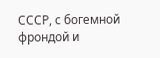СССР, с богемной фрондой и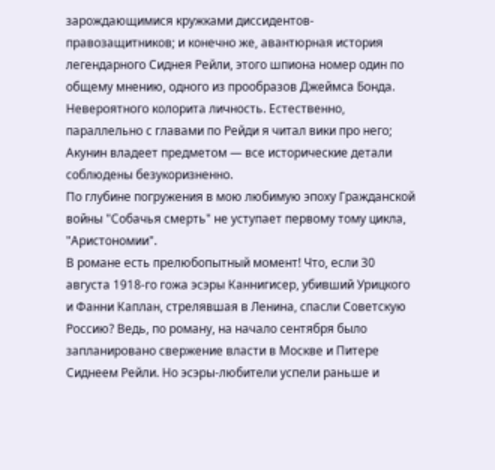зарождающимися кружками диссидентов-правозащитников; и конечно же, авантюрная история легендарного Сиднея Рейли, этого шпиона номер один по общему мнению, одного из прообразов Джеймса Бонда. Невероятного колорита личность. Естественно, параллельно с главами по Рейди я читал вики про него; Акунин владеет предметом — все исторические детали соблюдены безукоризненно.
По глубине погружения в мою любимую эпоху Гражданской войны "Собачья смерть" не уступает первому тому цикла, "Аристономии".
В романе есть прелюбопытный момент! Что, если 30 августа 1918-го гожа эсэры Каннигисер, убивший Урицкого и Фанни Каплан, стрелявшая в Ленина, спасли Советскую Россию? Ведь, по роману, на начало сентября было запланировано свержение власти в Москве и Питере Сиднеем Рейли. Но эсэры-любители успели раньше и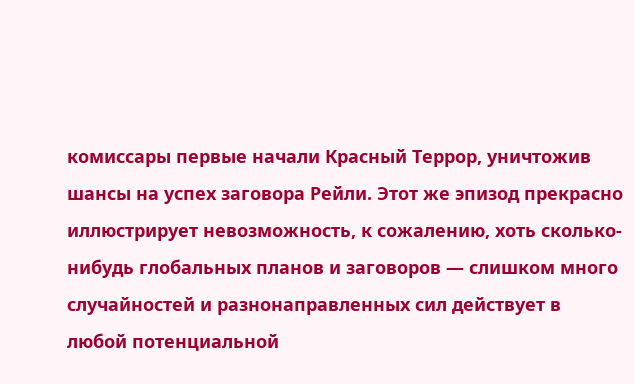комиссары первые начали Красный Террор, уничтожив шансы на успех заговора Рейли. Этот же эпизод прекрасно иллюстрирует невозможность, к сожалению, хоть сколько-нибудь глобальных планов и заговоров — слишком много случайностей и разнонаправленных сил действует в любой потенциальной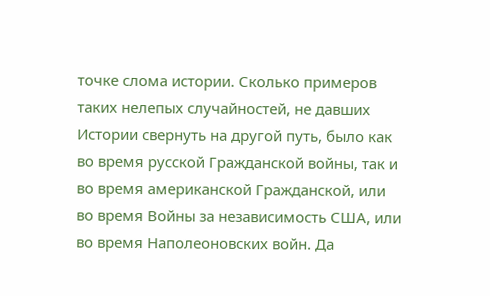точке слома истории. Сколько примеров таких нелепых случайностей, не давших Истории свернуть на другой путь, было как во время русской Гражданской войны, так и во время американской Гражданской, или во время Войны за независимость США, или во время Наполеоновских войн. Да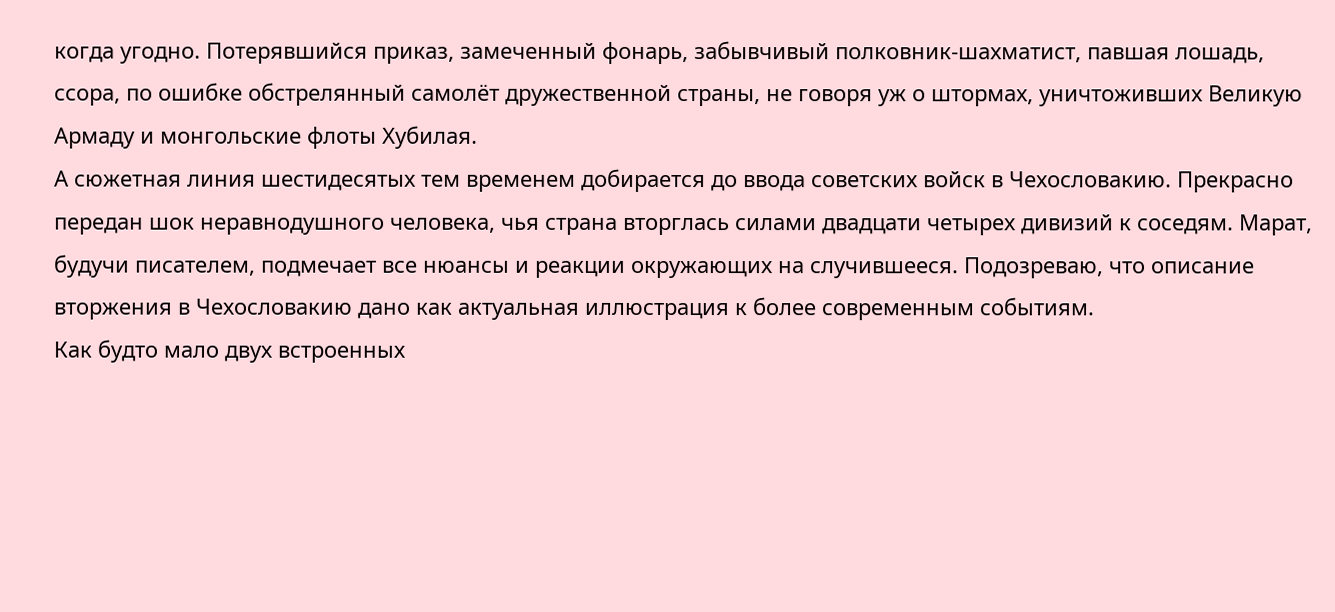когда угодно. Потерявшийся приказ, замеченный фонарь, забывчивый полковник-шахматист, павшая лошадь, ссора, по ошибке обстрелянный самолёт дружественной страны, не говоря уж о штормах, уничтоживших Великую Армаду и монгольские флоты Хубилая.
А сюжетная линия шестидесятых тем временем добирается до ввода советских войск в Чехословакию. Прекрасно передан шок неравнодушного человека, чья страна вторглась силами двадцати четырех дивизий к соседям. Марат, будучи писателем, подмечает все нюансы и реакции окружающих на случившееся. Подозреваю, что описание вторжения в Чехословакию дано как актуальная иллюстрация к более современным событиям.
Как будто мало двух встроенных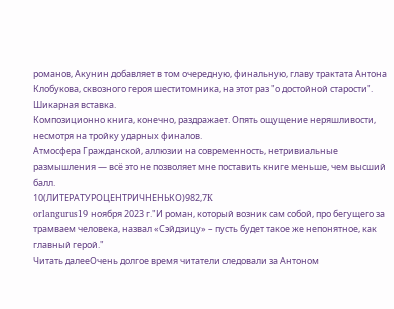романов, Акунин добавляет в том очередную, финальную, главу трактата Антона Клобукова, сквозного героя шеститомника, на этот раз "о достойной старости". Шикарная вставка.
Композиционно книга, конечно, раздражает. Опять ощущение неряшливости, несмотря на тройку ударных финалов.
Атмосфера Гражданской, аллюзии на современность, нетривиальные размышления — всё это не позволяет мне поставить книге меньше, чем высший балл.
10(ЛИТЕРАТУРОЦЕНТРИЧНЕНЬКО)982,7K
orlangurus19 ноября 2023 г."И роман, который возник сам собой, про бегущего за трамваем человека, назвал «Сэйдзицу» – пусть будет такое же непонятное, как главный герой."
Читать далееОчень долгое время читатели следовали за Антоном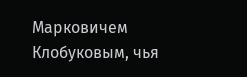Марковичем Клобуковым, чья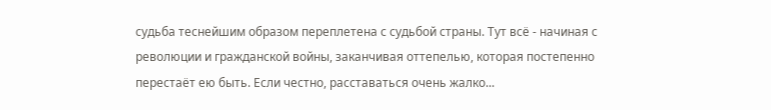судьба теснейшим образом переплетена с судьбой страны. Тут всё - начиная с революции и гражданской войны, заканчивая оттепелью, которая постепенно перестаёт ею быть. Если честно, расставаться очень жалко...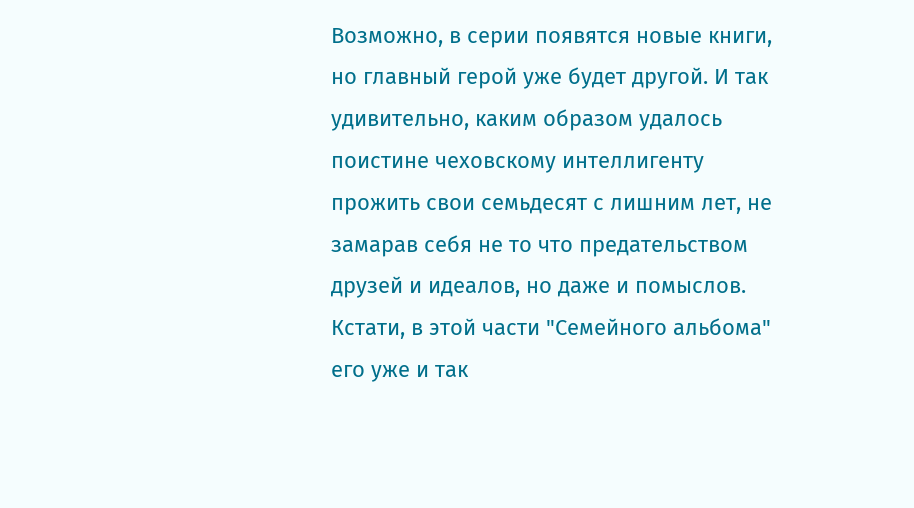Возможно, в серии появятся новые книги, но главный герой уже будет другой. И так удивительно, каким образом удалось поистине чеховскому интеллигенту прожить свои семьдесят с лишним лет, не замарав себя не то что предательством друзей и идеалов, но даже и помыслов. Кстати, в этой части "Семейного альбома" его уже и так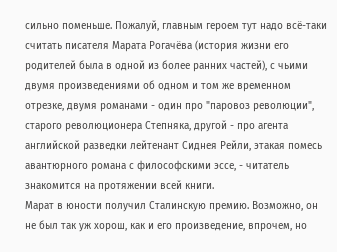сильно поменьше. Пожалуй, главным героем тут надо всё-таки считать писателя Марата Рогачёва (история жизни его родителей была в одной из более ранних частей), с чьими двумя произведениями об одном и том же временном отрезке, двумя романами - один про "паровоз революции", старого революционера Степняка, другой - про агента английской разведки лейтенант Сиднея Рейли, этакая помесь авантюрного романа с философскими эссе, - читатель знакомится на протяжении всей книги.
Марат в юности получил Сталинскую премию. Возможно, он не был так уж хорош, как и его произведение, впрочем, но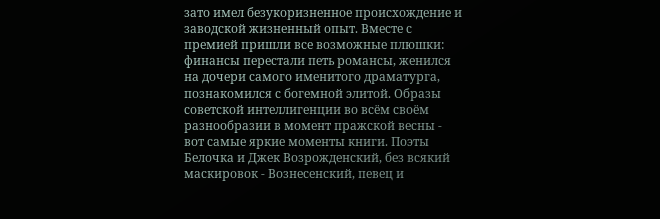зато имел безукоризненное происхождение и заводской жизненный опыт. Вместе с премией пришли все возможные плюшки: финансы перестали петь романсы, женился на дочери самого именитого драматурга, познакомился с богемной элитой. Образы советской интеллигенции во всём своём разнообразии в момент пражской весны - вот самые яркие моменты книги. Поэты Белочка и Джек Возрожденский, без всякий маскировок - Вознесенский, певец и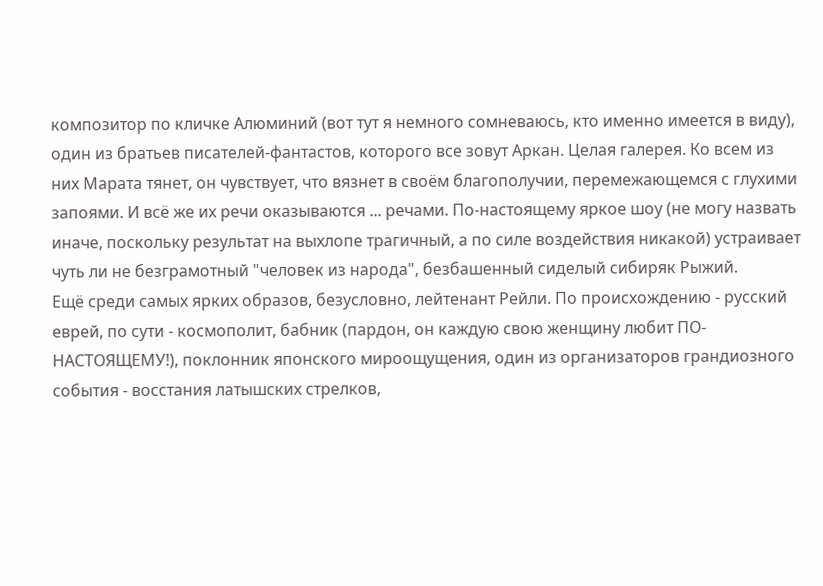композитор по кличке Алюминий (вот тут я немного сомневаюсь, кто именно имеется в виду), один из братьев писателей-фантастов, которого все зовут Аркан. Целая галерея. Ко всем из них Марата тянет, он чувствует, что вязнет в своём благополучии, перемежающемся с глухими запоями. И всё же их речи оказываются ... речами. По-настоящему яркое шоу (не могу назвать иначе, поскольку результат на выхлопе трагичный, а по силе воздействия никакой) устраивает чуть ли не безграмотный "человек из народа", безбашенный сиделый сибиряк Рыжий.
Ещё среди самых ярких образов, безусловно, лейтенант Рейли. По происхождению - русский еврей, по сути - космополит, бабник (пардон, он каждую свою женщину любит ПО-НАСТОЯЩЕМУ!), поклонник японского мироощущения, один из организаторов грандиозного события - восстания латышских стрелков,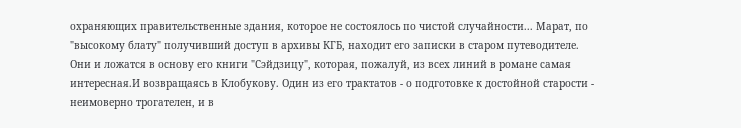охраняющих правительственные здания, которое не состоялось по чистой случайности... Марат, по "высокому блату" получивший доступ в архивы КГБ, находит его записки в старом путеводителе.
Они и ложатся в основу его книги "Сэйдзицу", которая, пожалуй, из всех линий в романе самая интересная.И возвращаясь в Клобукову. Один из его трактатов - о подготовке к достойной старости - неимоверно трогателен, и в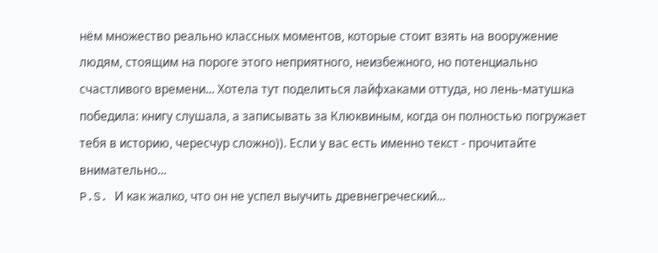нём множество реально классных моментов, которые стоит взять на вооружение людям, стоящим на пороге этого неприятного, неизбежного, но потенциально счастливого времени... Хотела тут поделиться лайфхаками оттуда, но лень-матушка победила: книгу слушала, а записывать за Клюквиным, когда он полностью погружает тебя в историю, чересчур сложно)). Если у вас есть именно текст - прочитайте внимательно...
P.S. И как жалко, что он не успел выучить древнегреческий...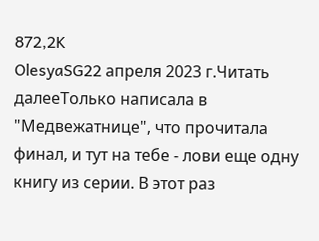872,2K
OlesyaSG22 апреля 2023 г.Читать далееТолько написала в "Медвежатнице", что прочитала финал, и тут на тебе - лови еще одну книгу из серии. В этот раз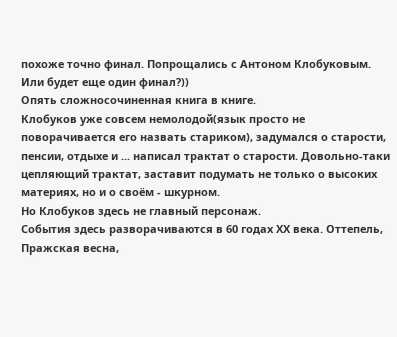похоже точно финал. Попрощались с Антоном Клобуковым. Или будет еще один финал?))
Опять сложносочиненная книга в книге.
Клобуков уже совсем немолодой(язык просто не поворачивается его назвать стариком), задумался о старости, пенсии, отдыхе и ... написал трактат о старости. Довольно-таки цепляющий трактат, заставит подумать не только о высоких материях, но и о своём - шкурном.
Но Клобуков здесь не главный персонаж.
События здесь разворачиваются в 60 годах ХХ века. Оттепель, Пражская весна,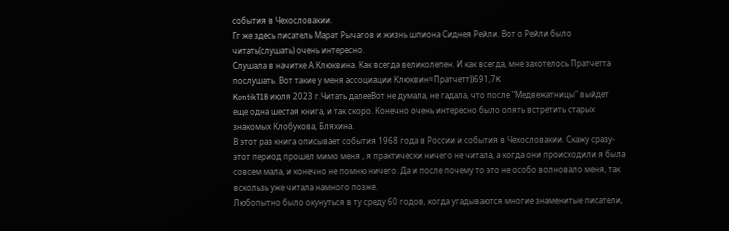события в Чехословакии.
Гг же здесь писатель Марат Рычагов и жизнь шпиона Сиднея Рейли. Вот о Рейли было читать(слушать) очень интересно.
Слушала в начитке А.Клюквина. Как всегда великолепен. И как всегда, мне захотелось Пратчетта послушать. Вот такие у меня ассоциации Клюквин=Пратчетт))691,7K
KontikT18 июля 2023 г.Читать далееВот не думала, не гадала, что после "Медвежатницы" выйдет еще одна шестая книга, и так скоро. Конечно очень интересно было опять встретить старых знакомых Клобукова, Бляхина.
В этот раз книга описывает события 1968 года в России и события в Чехословакии. Скажу сразу-этот период прошел мимо меня , я практически ничего не читала, а когда они происходили я была совсем мала, и конечно не помню ничего. Да и после почему то это не особо волновало меня, так вскользь уже читала намного позже.
Любопытно было окунуться в ту среду 60 годов, когда угадываются многие знаменитые писатели,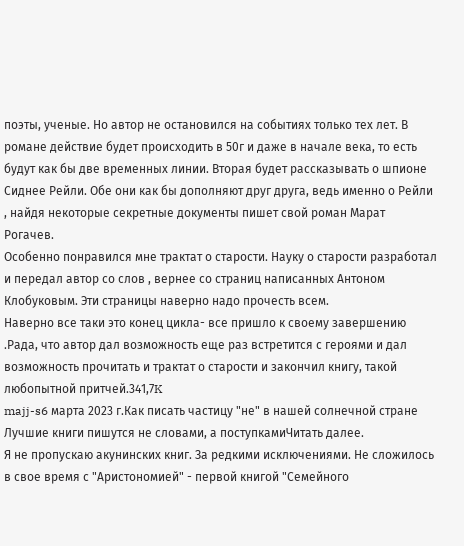поэты, ученые. Но автор не остановился на событиях только тех лет. В романе действие будет происходить в 50г и даже в начале века, то есть будут как бы две временных линии. Вторая будет рассказывать о шпионе Сиднее Рейли. Обе они как бы дополняют друг друга, ведь именно о Рейли , найдя некоторые секретные документы пишет свой роман Марат Рогачев.
Особенно понравился мне трактат о старости. Науку о старости разработал и передал автор со слов , вернее со страниц написанных Антоном Клобуковым. Эти страницы наверно надо прочесть всем.
Наверно все таки это конец цикла- все пришло к своему завершению .Рада, что автор дал возможность еще раз встретится с героями и дал возможность прочитать и трактат о старости и закончил книгу, такой любопытной притчей.341,7K
majj-s6 марта 2023 г.Как писать частицу "не" в нашей солнечной стране
Лучшие книги пишутся не словами, а поступкамиЧитать далее.
Я не пропускаю акунинских книг. За редкими исключениями. Не сложилось в свое время с "Аристономией" - первой книгой "Семейного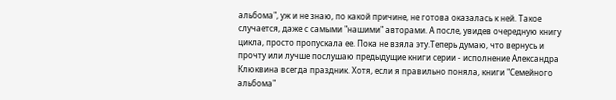альбома", уж и не знаю, по какой причине, не готова оказалась к ней. Такое случается, даже с самыми "нашими" авторами. А после, увидев очередную книгу цикла, просто пропускала ее. Пока не взяла эту.Теперь думаю, что вернусь и прочту или лучше послушаю предыдущие книги серии - исполнение Александра Клюквина всегда праздник. Хотя, если я правильно поняла, книги "Семейного альбома"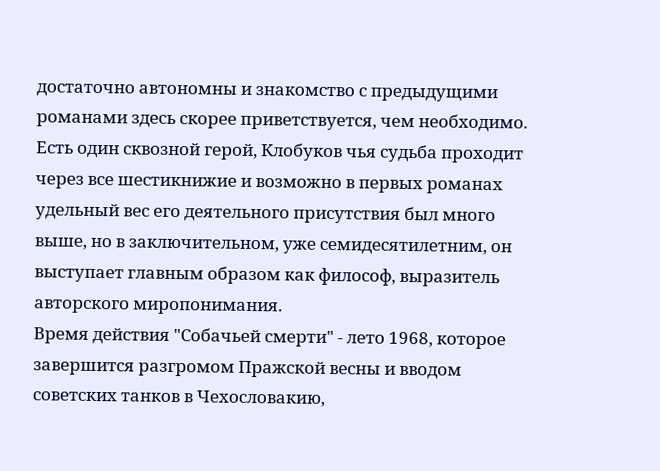достаточно автономны и знакомство с предыдущими романами здесь скорее приветствуется, чем необходимо. Есть один сквозной герой, Клобуков чья судьба проходит через все шестикнижие и возможно в первых романах удельный вес его деятельного присутствия был много выше, но в заключительном, уже семидесятилетним, он выступает главным образом как философ, выразитель авторского миропонимания.
Время действия "Собачьей смерти" - лето 1968, которое завершится разгромом Пражской весны и вводом советских танков в Чехословакию,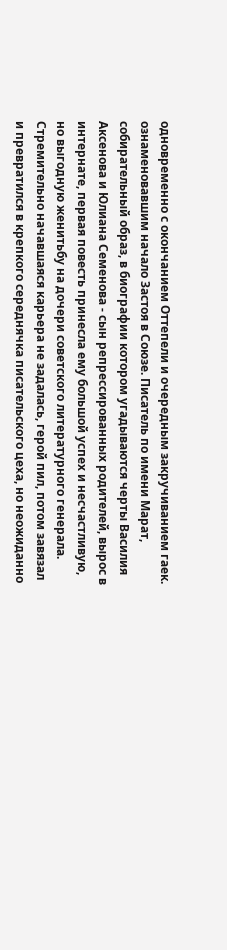одновременно с окончанием Оттепели и очередным закручиванием гаек. ознаменовавшим начало Застоя в Союзе. Писатель по имени Марат, собирательный образ, в биографии котором угадываются черты Василия Аксенова и Юлиана Семенова - сын репрессированных родителей, вырос в интернате, первая повесть принесла ему большой успех и несчастливую, но выгодную женитьбу на дочери советского литературного генерала.
Стремительно начавшаяся карьера не задалась, герой пил, потом завязал и превратился в крепкого середнячка писательского цеха, но неожиданно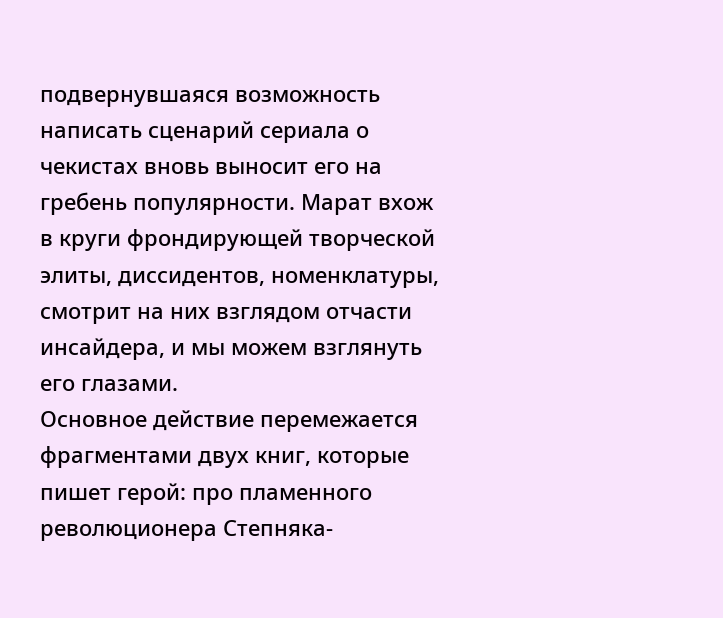подвернувшаяся возможность написать сценарий сериала о чекистах вновь выносит его на гребень популярности. Марат вхож в круги фрондирующей творческой элиты, диссидентов, номенклатуры, смотрит на них взглядом отчасти инсайдера, и мы можем взглянуть его глазами.
Основное действие перемежается фрагментами двух книг, которые пишет герой: про пламенного революционера Степняка-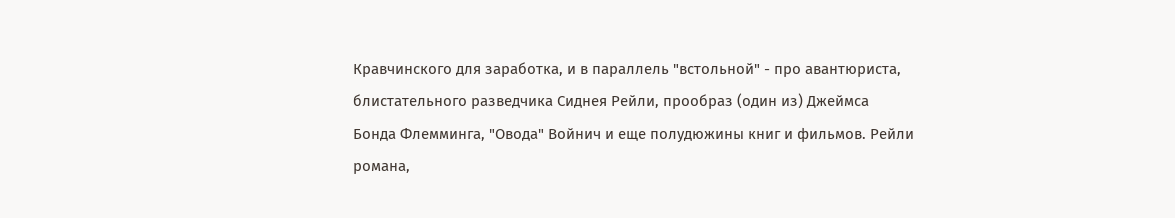Кравчинского для заработка, и в параллель "встольной" - про авантюриста, блистательного разведчика Сиднея Рейли, прообраз (один из) Джеймса Бонда Флемминга, "Овода" Войнич и еще полудюжины книг и фильмов. Рейли романа,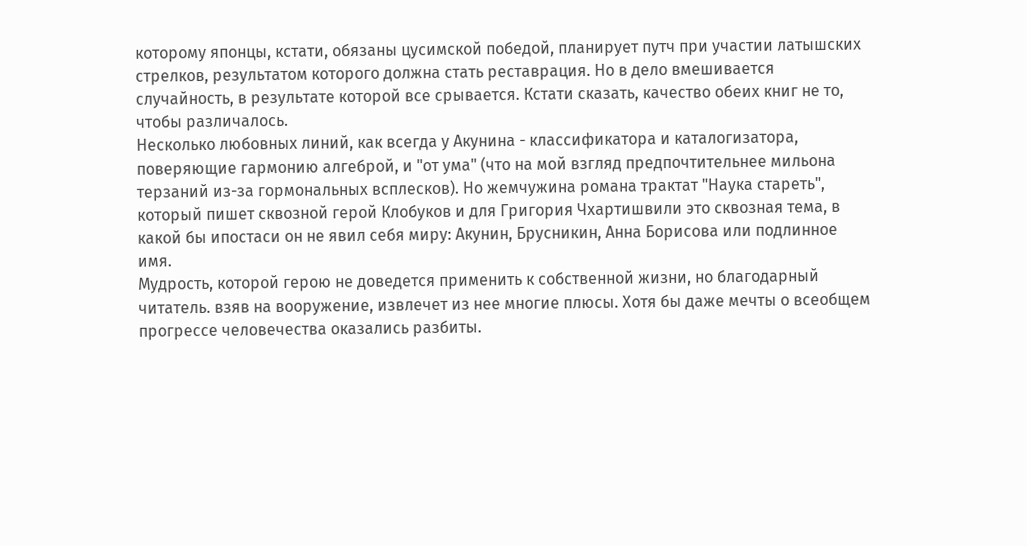которому японцы, кстати, обязаны цусимской победой, планирует путч при участии латышских стрелков, результатом которого должна стать реставрация. Но в дело вмешивается случайность, в результате которой все срывается. Кстати сказать, качество обеих книг не то, чтобы различалось.
Несколько любовных линий, как всегда у Акунина - классификатора и каталогизатора, поверяющие гармонию алгеброй, и "от ума" (что на мой взгляд предпочтительнее мильона терзаний из-за гормональных всплесков). Но жемчужина романа трактат "Наука стареть", который пишет сквозной герой Клобуков и для Григория Чхартишвили это сквозная тема, в какой бы ипостаси он не явил себя миру: Акунин, Брусникин, Анна Борисова или подлинное имя.
Мудрость, которой герою не доведется применить к собственной жизни, но благодарный читатель. взяв на вооружение, извлечет из нее многие плюсы. Хотя бы даже мечты о всеобщем прогрессе человечества оказались разбиты.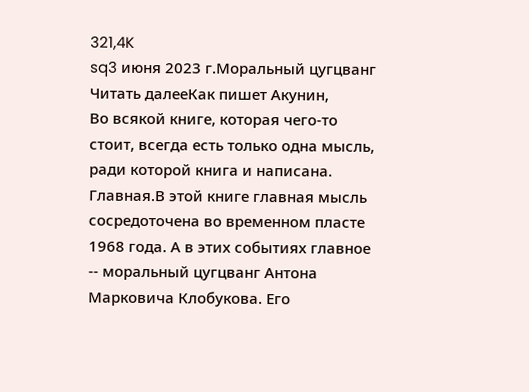321,4K
sq3 июня 2023 г.Моральный цугцванг
Читать далееКак пишет Акунин,
Во всякой книге, которая чего-то стоит, всегда есть только одна мысль, ради которой книга и написана. Главная.В этой книге главная мысль сосредоточена во временном пласте 1968 года. А в этих событиях главное -- моральный цугцванг Антона Марковича Клобукова. Его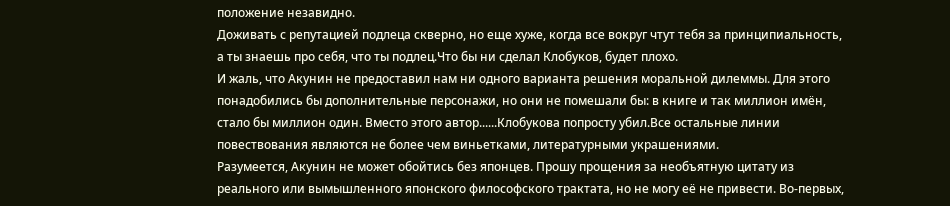положение незавидно.
Доживать с репутацией подлеца скверно, но еще хуже, когда все вокруг чтут тебя за принципиальность, а ты знаешь про себя, что ты подлец.Что бы ни сделал Клобуков, будет плохо.
И жаль, что Акунин не предоставил нам ни одного варианта решения моральной дилеммы. Для этого понадобились бы дополнительные персонажи, но они не помешали бы: в книге и так миллион имён, стало бы миллион один. Вместо этого автор......Клобукова попросту убил.Все остальные линии повествования являются не более чем виньетками, литературными украшениями.
Разумеется, Акунин не может обойтись без японцев. Прошу прощения за необъятную цитату из реального или вымышленного японского философского трактата, но не могу её не привести. Во-первых,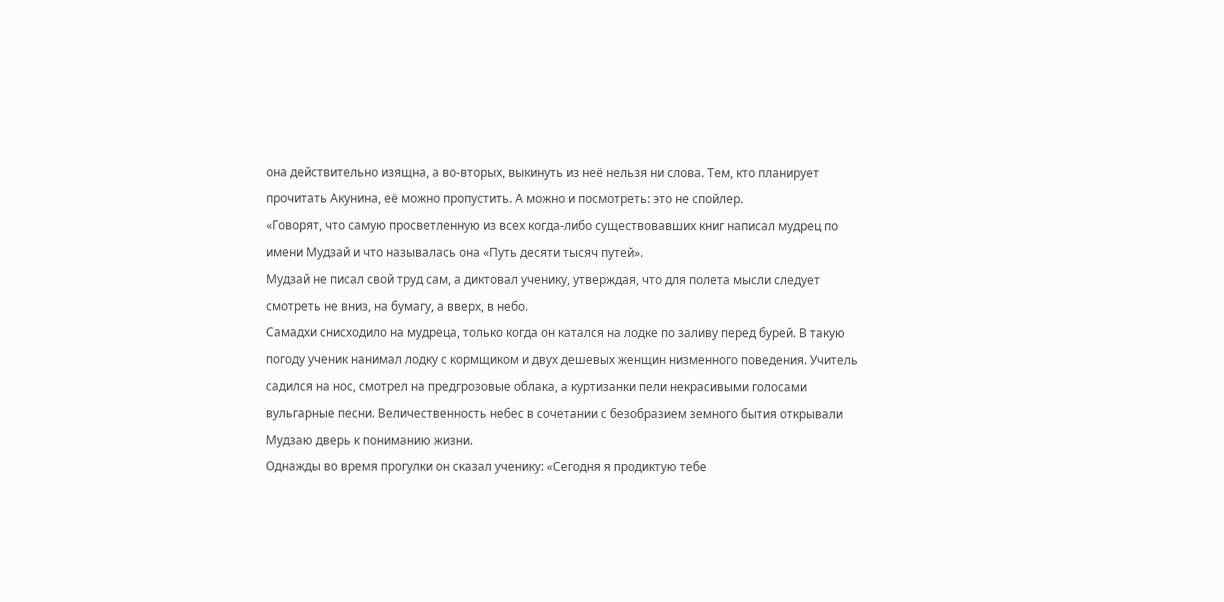она действительно изящна, а во-вторых, выкинуть из неё нельзя ни слова. Тем, кто планирует прочитать Акунина, её можно пропустить. А можно и посмотреть: это не спойлер.
«Говорят, что самую просветленную из всех когда-либо существовавших книг написал мудрец по имени Мудзай и что называлась она «Путь десяти тысяч путей».
Мудзай не писал свой труд сам, а диктовал ученику, утверждая, что для полета мысли следует смотреть не вниз, на бумагу, а вверх, в небо.
Самадхи снисходило на мудреца, только когда он катался на лодке по заливу перед бурей. В такую погоду ученик нанимал лодку с кормщиком и двух дешевых женщин низменного поведения. Учитель садился на нос, смотрел на предгрозовые облака, а куртизанки пели некрасивыми голосами вульгарные песни. Величественность небес в сочетании с безобразием земного бытия открывали Мудзаю дверь к пониманию жизни.
Однажды во время прогулки он сказал ученику: «Сегодня я продиктую тебе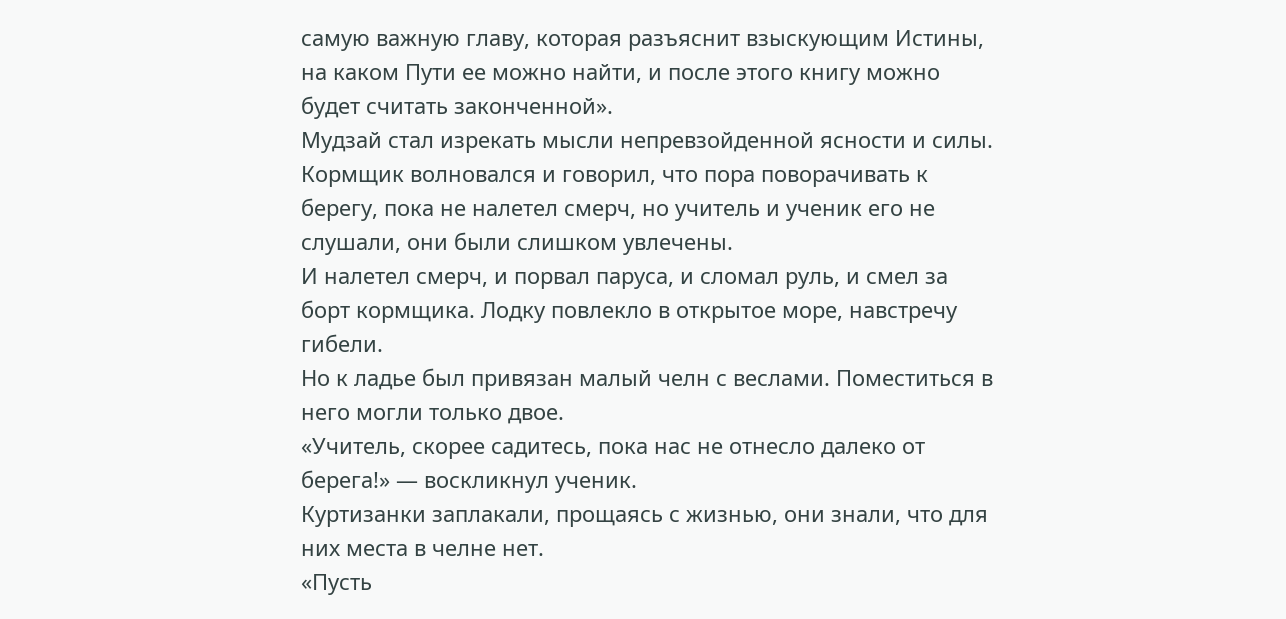самую важную главу, которая разъяснит взыскующим Истины, на каком Пути ее можно найти, и после этого книгу можно будет считать законченной».
Мудзай стал изрекать мысли непревзойденной ясности и силы. Кормщик волновался и говорил, что пора поворачивать к берегу, пока не налетел смерч, но учитель и ученик его не слушали, они были слишком увлечены.
И налетел смерч, и порвал паруса, и сломал руль, и смел за борт кормщика. Лодку повлекло в открытое море, навстречу гибели.
Но к ладье был привязан малый челн с веслами. Поместиться в него могли только двое.
«Учитель, скорее садитесь, пока нас не отнесло далеко от берега!» — воскликнул ученик.
Куртизанки заплакали, прощаясь с жизнью, они знали, что для них места в челне нет.
«Пусть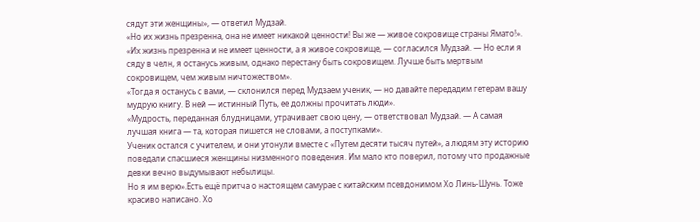сядут эти женщины», — ответил Мудзай.
«Но их жизнь презренна, она не имеет никакой ценности! Вы же — живое сокровище страны Ямато!».
«Их жизнь презренна и не имеет ценности, а я живое сокровище, — согласился Мудзай. — Но если я сяду в челн, я останусь живым, однако перестану быть сокровищем. Лучше быть мертвым сокровищем, чем живым ничтожеством».
«Тогда я останусь с вами, — склонился перед Мудзаем ученик, — но давайте передадим гетерам вашу мудрую книгу. В ней — истинный Путь, ее должны прочитать люди».
«Мудрость, переданная блудницами, утрачивает свою цену, — ответствовал Мудзай. — А самая лучшая книга — та, которая пишется не словами, а поступками».
Ученик остался с учителем, и они утонули вместе с «Путем десяти тысяч путей», а людям эту историю поведали спасшиеся женщины низменного поведения. Им мало кто поверил, потому что продажные девки вечно выдумывают небылицы.
Но я им верю».Есть ещё притча о настоящем самурае с китайским псевдонимом Хо Линь-Шунь. Тоже красиво написано. Хо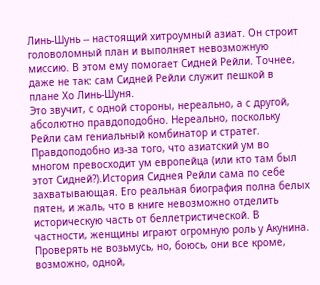Линь-Шунь -- настоящий хитроумный азиат. Он строит головоломный план и выполняет невозможную миссию. В этом ему помогает Сидней Рейли. Точнее, даже не так: сам Сидней Рейли служит пешкой в плане Хо Линь-Шуня.
Это звучит, с одной стороны, нереально, а с другой, абсолютно правдоподобно. Нереально, поскольку Рейли сам гениальный комбинатор и стратег. Правдоподобно из-за того, что азиатский ум во многом превосходит ум европейца (или кто там был этот Сидней?).История Сиднея Рейли сама по себе захватывающая. Его реальная биография полна белых пятен, и жаль, что в книге невозможно отделить историческую часть от беллетристической. В частности, женщины играют огромную роль у Акунина. Проверять не возьмусь, но, боюсь, они все кроме, возможно, одной,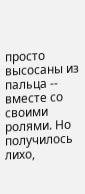просто высосаны из пальца -- вместе со своими ролями. Но получилось лихо,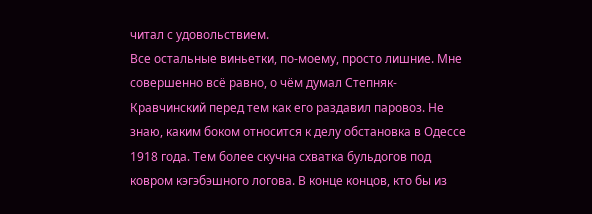читал с удовольствием.
Все остальные виньетки, по-моему, просто лишние. Мне совершенно всё равно, о чём думал Степняк-Кравчинский перед тем как его раздавил паровоз. Не знаю, каким боком относится к делу обстановка в Одессе 1918 года. Тем более скучна схватка бульдогов под ковром кэгэбэшного логова. В конце концов, кто бы из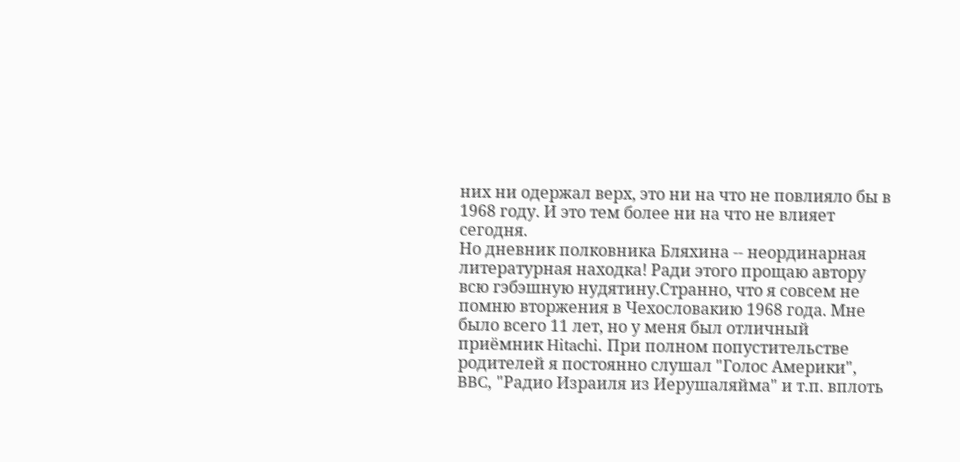них ни одержал верх, это ни на что не повлияло бы в 1968 году. И это тем более ни на что не влияет сегодня.
Но дневник полковника Бляхина -- неординарная литературная находка! Ради этого прощаю автору всю гэбэшную нудятину.Странно, что я совсем не помню вторжения в Чехословакию 1968 года. Мне было всего 11 лет, но у меня был отличный приёмник Hitachi. При полном попустительстве родителей я постоянно слушал "Голос Америки", BBC, "Радио Израиля из Иерушаляйма" и т.п. вплоть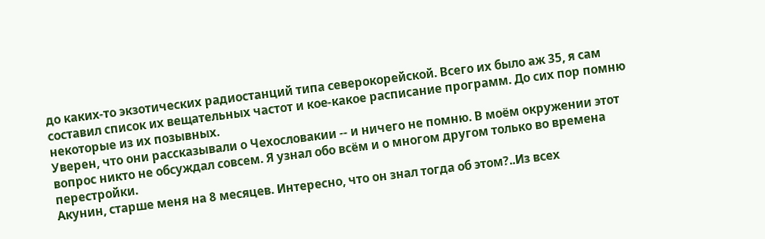до каких-то экзотических радиостанций типа северокорейской. Всего их было аж 35, я сам составил список их вещательных частот и кое-какое расписание программ. До сих пор помню некоторые из их позывных.
Уверен, что они рассказывали о Чехословакии -- и ничего не помню. В моём окружении этот вопрос никто не обсуждал совсем. Я узнал обо всём и о многом другом только во времена перестройки.
Акунин, старше меня на 8 месяцев. Интересно, что он знал тогда об этом?..Из всех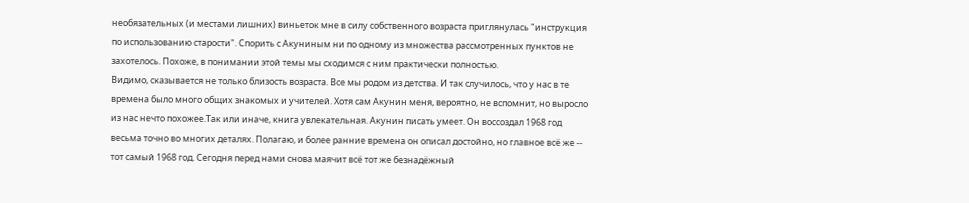необязательных (и местами лишних) виньеток мне в силу собственного возраста приглянулась "инструкция по использованию старости". Спорить с Акуниным ни по одному из множества рассмотренных пунктов не захотелось. Похоже, в понимании этой темы мы сходимся с ним практически полностью.
Видимо, сказывается не только близость возраста. Все мы родом из детства. И так случилось, что у нас в те времена было много общих знакомых и учителей. Хотя сам Акунин меня, вероятно, не вспомнит, но выросло из нас нечто похожее.Так или иначе, книга увлекательная. Акунин писать умеет. Он воссоздал 1968 год весьма точно во многих деталях. Полагаю, и более ранние времена он описал достойно, но главное всё же -- тот самый 1968 год. Сегодня перед нами снова маячит всё тот же безнадёжный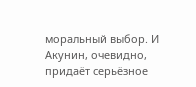моральный выбор. И Акунин, очевидно, придаёт серьёзное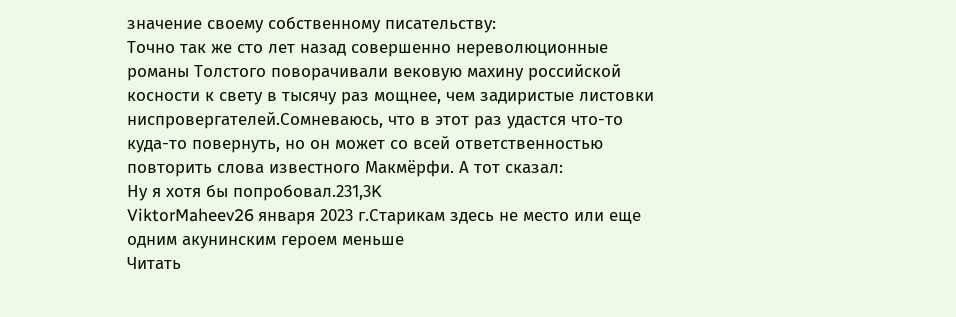значение своему собственному писательству:
Точно так же сто лет назад совершенно нереволюционные романы Толстого поворачивали вековую махину российской косности к свету в тысячу раз мощнее, чем задиристые листовки ниспровергателей.Сомневаюсь, что в этот раз удастся что-то куда-то повернуть, но он может со всей ответственностью повторить слова известного Макмёрфи. А тот сказал:
Ну я хотя бы попробовал.231,3K
ViktorMaheev26 января 2023 г.Старикам здесь не место или еще одним акунинским героем меньше
Читать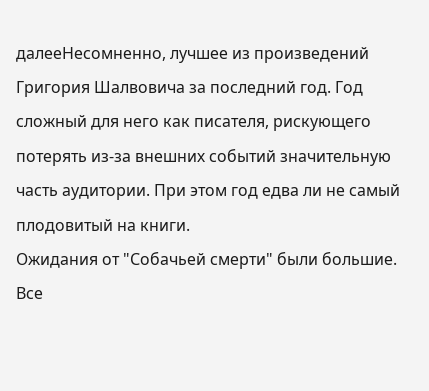далееНесомненно, лучшее из произведений Григория Шалвовича за последний год. Год сложный для него как писателя, рискующего потерять из-за внешних событий значительную часть аудитории. При этом год едва ли не самый плодовитый на книги.
Ожидания от "Собачьей смерти" были большие. Все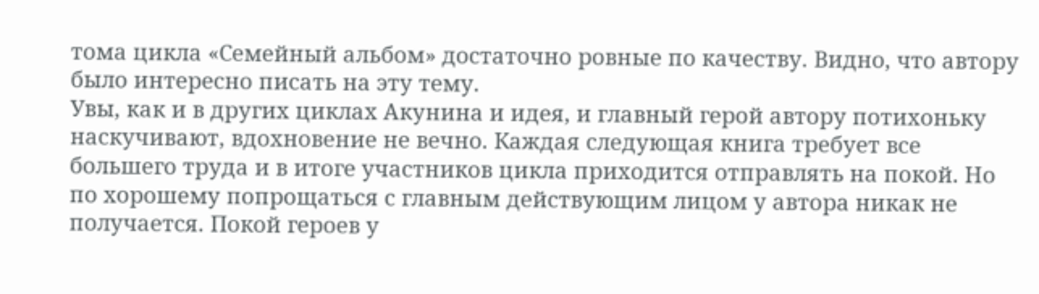тома цикла «Семейный альбом» достаточно ровные по качеству. Видно, что автору было интересно писать на эту тему.
Увы, как и в других циклах Акунина и идея, и главный герой автору потихоньку наскучивают, вдохновение не вечно. Каждая следующая книга требует все большего труда и в итоге участников цикла приходится отправлять на покой. Но по хорошему попрощаться с главным действующим лицом у автора никак не получается. Покой героев у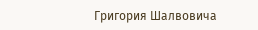Григория Шалвовича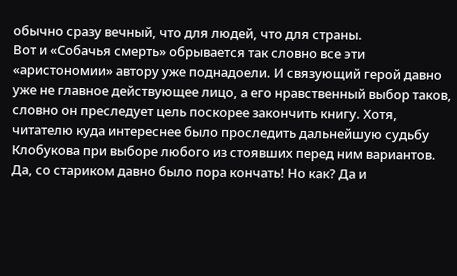обычно сразу вечный, что для людей, что для страны.
Вот и «Собачья смерть» обрывается так словно все эти «аристономии» автору уже поднадоели. И связующий герой давно уже не главное действующее лицо, а его нравственный выбор таков, словно он преследует цель поскорее закончить книгу. Хотя, читателю куда интереснее было проследить дальнейшую судьбу Клобукова при выборе любого из стоявших перед ним вариантов.
Да, со стариком давно было пора кончать! Но как? Да и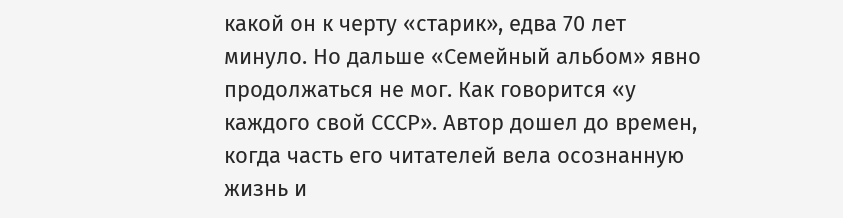какой он к черту «старик», едва 70 лет минуло. Но дальше «Семейный альбом» явно продолжаться не мог. Как говорится «у каждого свой СССР». Автор дошел до времен, когда часть его читателей вела осознанную жизнь и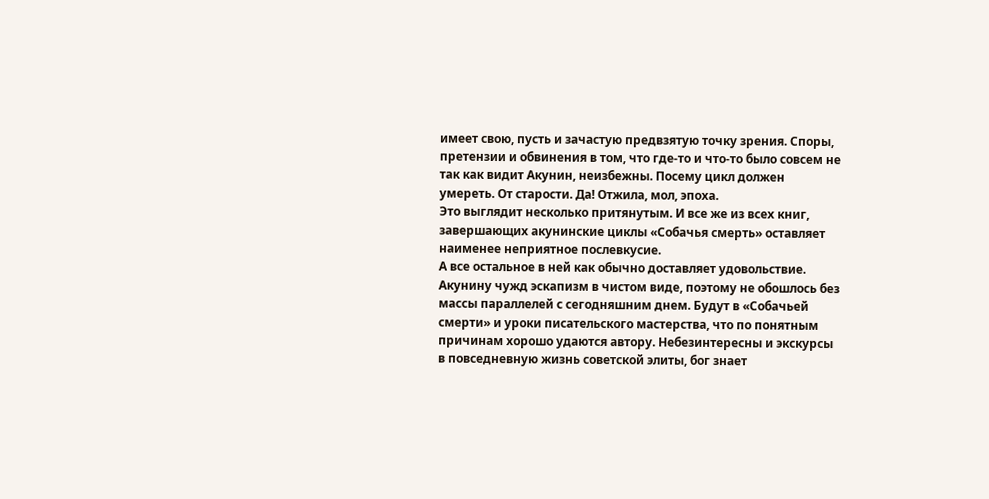имеет свою, пусть и зачастую предвзятую точку зрения. Споры, претензии и обвинения в том, что где-то и что-то было совсем не так как видит Акунин, неизбежны. Посему цикл должен умереть. От старости. Да! Отжила, мол, эпоха.
Это выглядит несколько притянутым. И все же из всех книг, завершающих акунинские циклы «Собачья смерть» оставляет наименее неприятное послевкусие.
А все остальное в ней как обычно доставляет удовольствие. Акунину чужд эскапизм в чистом виде, поэтому не обошлось без массы параллелей с сегодняшним днем. Будут в «Собачьей смерти» и уроки писательского мастерства, что по понятным причинам хорошо удаются автору. Небезинтересны и экскурсы в повседневную жизнь советской элиты, бог знает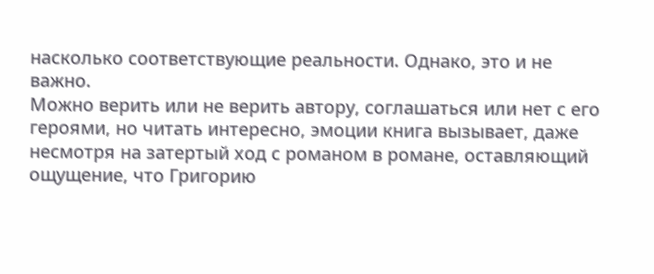насколько соответствующие реальности. Однако, это и не важно.
Можно верить или не верить автору, соглашаться или нет с его героями, но читать интересно, эмоции книга вызывает, даже несмотря на затертый ход с романом в романе, оставляющий ощущение, что Григорию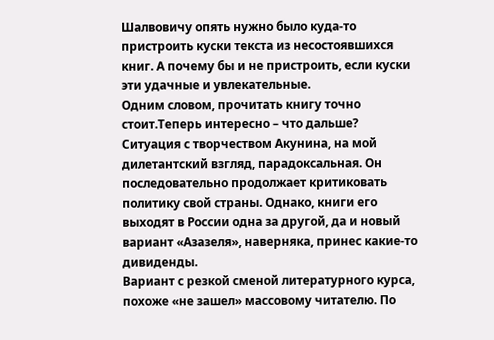Шалвовичу опять нужно было куда-то пристроить куски текста из несостоявшихся книг. А почему бы и не пристроить, если куски эти удачные и увлекательные.
Одним словом, прочитать книгу точно стоит.Теперь интересно – что дальше?
Ситуация с творчеством Акунина, на мой дилетантский взгляд, парадоксальная. Он последовательно продолжает критиковать политику свой страны. Однако, книги его выходят в России одна за другой, да и новый вариант «Азазеля», наверняка, принес какие-то дивиденды.
Вариант с резкой сменой литературного курса, похоже «не зашел» массовому читателю. По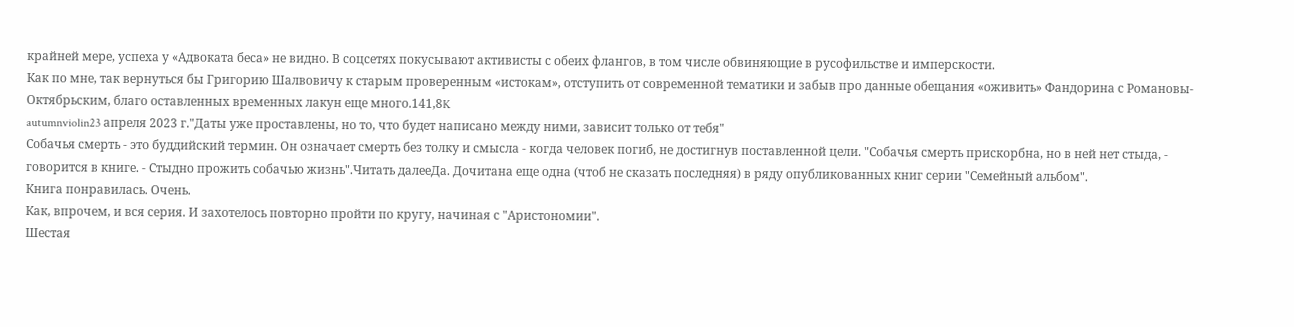крайней мере, успеха у «Адвоката беса» не видно. В соцсетях покусывают активисты с обеих флангов, в том числе обвиняющие в русофильстве и имперскости.
Как по мне, так вернуться бы Григорию Шалвовичу к старым проверенным «истокам», отступить от современной тематики и забыв про данные обещания «оживить» Фандорина с Романовы-Октябрьским, благо оставленных временных лакун еще много.141,8K
autumnviolin23 апреля 2023 г."Даты уже проставлены, но то, что будет написано между ними, зависит только от тебя"
Собачья смерть - это буддийский термин. Он означает смерть без толку и смысла - когда человек погиб, не достигнув поставленной цели. "Собачья смерть прискорбна, но в ней нет стыда, - говорится в книге. - Стыдно прожить собачью жизнь".Читать далееДа. Дочитана еще одна (чтоб не сказать последняя) в ряду опубликованных книг серии "Семейный альбом".
Книга понравилась. Очень.
Как, впрочем, и вся серия. И захотелось повторно пройти по кругу, начиная с "Аристономии".
Шестая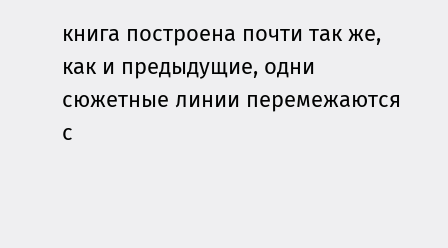книга построена почти так же, как и предыдущие, одни сюжетные линии перемежаются с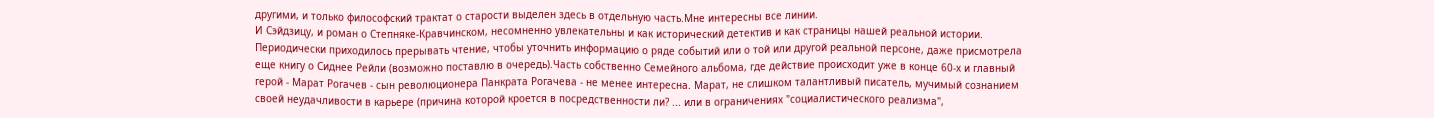другими, и только философский трактат о старости выделен здесь в отдельную часть.Мне интересны все линии.
И Сэйдзицу, и роман о Степняке-Кравчинском, несомненно увлекательны и как исторический детектив и как страницы нашей реальной истории. Периодически приходилось прерывать чтение, чтобы уточнить информацию о ряде событий или о той или другой реальной персоне, даже присмотрела еще книгу о Сиднее Рейли (возможно поставлю в очередь).Часть собственно Семейного альбома, где действие происходит уже в конце 60-х и главный герой - Марат Рогачев - сын революционера Панкрата Рогачева - не менее интересна. Марат, не слишком талантливый писатель, мучимый сознанием своей неудачливости в карьере (причина которой кроется в посредственности ли? ... или в ограничениях "социалистического реализма",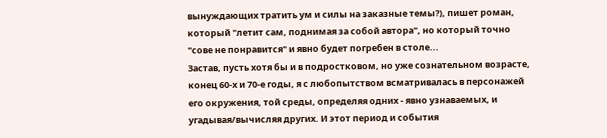вынуждающих тратить ум и силы на заказные темы?), пишет роман, который "летит сам, поднимая за собой автора", но который точно "сове не понравится" и явно будет погребен в столе...
Застав, пусть хотя бы и в подростковом, но уже сознательном возрасте, конец 60-х и 70-е годы, я с любопытством всматривалась в персонажей его окружения, той среды, определяя одних - явно узнаваемых, и угадывая/вычисляя других. И этот период и события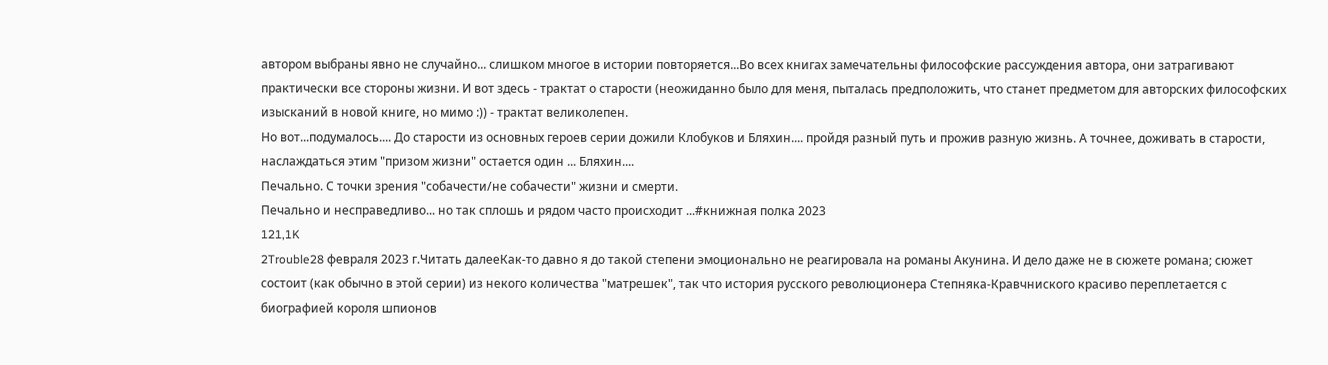автором выбраны явно не случайно... слишком многое в истории повторяется...Во всех книгах замечательны философские рассуждения автора, они затрагивают практически все стороны жизни. И вот здесь - трактат о старости (неожиданно было для меня, пыталась предположить, что станет предметом для авторских философских изысканий в новой книге, но мимо :)) - трактат великолепен.
Но вот...подумалось.... До старости из основных героев серии дожили Клобуков и Бляхин.... пройдя разный путь и прожив разную жизнь. А точнее, доживать в старости, наслаждаться этим "призом жизни" остается один ... Бляхин....
Печально. С точки зрения "собачести/не собачести" жизни и смерти.
Печально и несправедливо... но так сплошь и рядом часто происходит ...#книжная полка 2023
121,1K
2Trouble28 февраля 2023 г.Читать далееКак-то давно я до такой степени эмоционально не реагировала на романы Акунина. И дело даже не в сюжете романа; сюжет состоит (как обычно в этой серии) из некого количества "матрешек", так что история русского революционера Степняка-Кравчниского красиво переплетается с биографией короля шпионов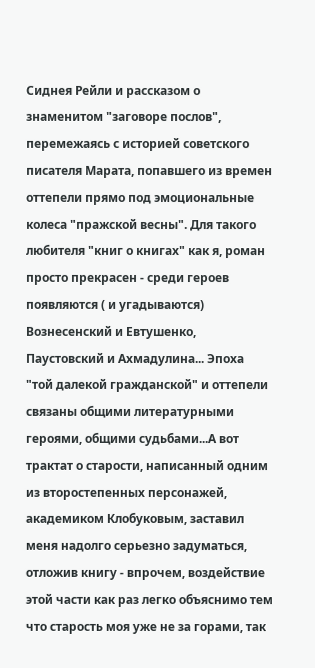Сиднея Рейли и рассказом о знаменитом "заговоре послов", перемежаясь с историей советского писателя Марата, попавшего из времен оттепели прямо под эмоциональные колеса "пражской весны". Для такого любителя "книг о книгах" как я, роман просто прекрасен - среди героев появляются ( и угадываются) Вознесенский и Евтушенко, Паустовский и Ахмадулина... Эпоха "той далекой гражданской" и оттепели связаны общими литературными героями, общими судьбами...А вот трактат о старости, написанный одним из второстепенных персонажей, академиком Клобуковым, заставил меня надолго серьезно задуматься, отложив книгу - впрочем, воздействие этой части как раз легко объяснимо тем что старость моя уже не за горами, так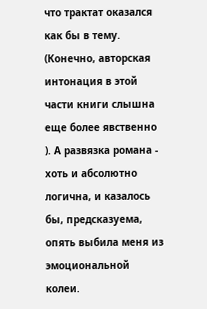что трактат оказался как бы в тему. (Конечно, авторская интонация в этой части книги слышна еще более явственно ). А развязка романа - хоть и абсолютно логична, и казалось бы, предсказуема, опять выбила меня из эмоциональной колеи.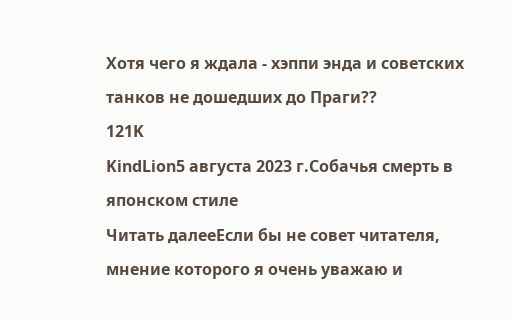Хотя чего я ждала - хэппи энда и советских танков не дошедших до Праги??
121K
KindLion5 августа 2023 г.Собачья смерть в японском стиле
Читать далееЕсли бы не совет читателя, мнение которого я очень уважаю и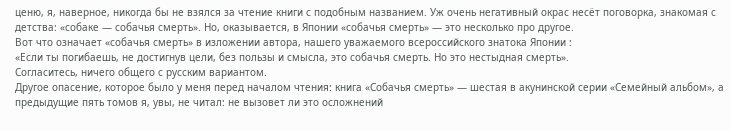ценю, я, наверное, никогда бы не взялся за чтение книги с подобным названием. Уж очень негативный окрас несёт поговорка, знакомая с детства: «собаке — собачья смерть». Но, оказывается, в Японии «собачья смерть» — это несколько про другое.
Вот что означает «собачья смерть» в изложении автора, нашего уважаемого всероссийского знатока Японии :
«Если ты погибаешь, не достигнув цели, без пользы и смысла, это собачья смерть. Но это нестыдная смерть».
Согласитесь, ничего общего с русским вариантом.
Другое опасение, которое было у меня перед началом чтения: книга «Собачья смерть» — шестая в акунинской серии «Семейный альбом», а предыдущие пять томов я, увы, не читал: не вызовет ли это осложнений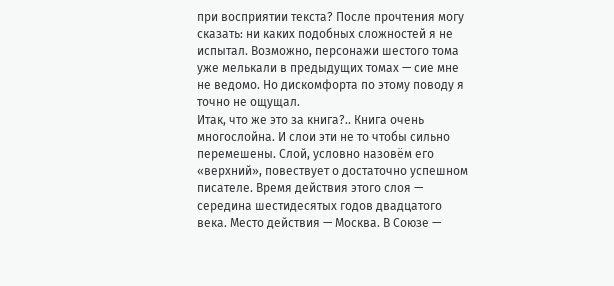при восприятии текста? После прочтения могу сказать: ни каких подобных сложностей я не испытал. Возможно, персонажи шестого тома уже мелькали в предыдущих томах — сие мне не ведомо. Но дискомфорта по этому поводу я точно не ощущал.
Итак, что же это за книга?.. Книга очень многослойна. И слои эти не то чтобы сильно перемешены. Слой, условно назовём его «верхний», повествует о достаточно успешном писателе. Время действия этого слоя — середина шестидесятых годов двадцатого века. Место действия — Москва. В Союзе —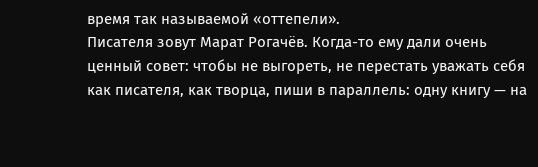время так называемой «оттепели».
Писателя зовут Марат Рогачёв. Когда-то ему дали очень ценный совет: чтобы не выгореть, не перестать уважать себя как писателя, как творца, пиши в параллель: одну книгу — на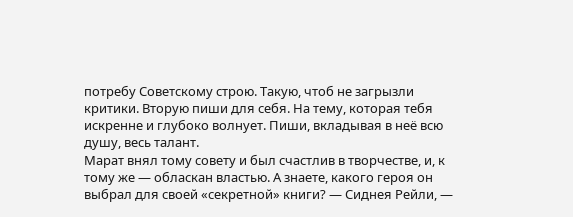потребу Советскому строю. Такую, чтоб не загрызли критики. Вторую пиши для себя. На тему, которая тебя искренне и глубоко волнует. Пиши, вкладывая в неё всю душу, весь талант.
Марат внял тому совету и был счастлив в творчестве, и, к тому же — обласкан властью. А знаете, какого героя он выбрал для своей «секретной» книги? — Сиднея Рейли, —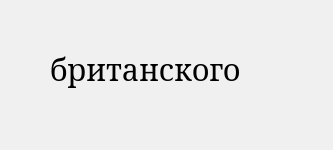британского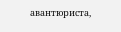авантюриста,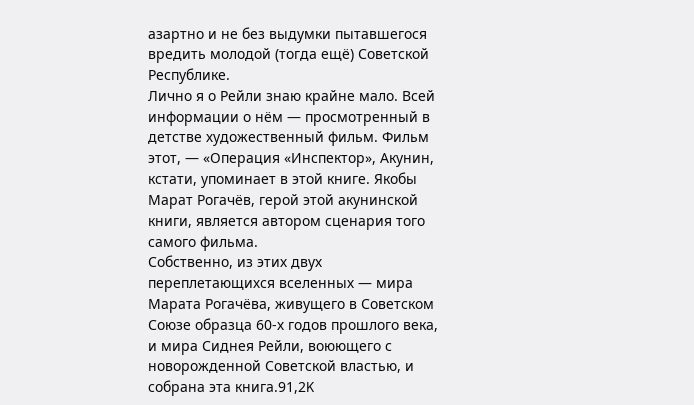азартно и не без выдумки пытавшегося вредить молодой (тогда ещё) Советской Республике.
Лично я о Рейли знаю крайне мало. Всей информации о нём — просмотренный в детстве художественный фильм. Фильм этот, — «Операция «Инспектор», Акунин, кстати, упоминает в этой книге. Якобы Марат Рогачёв, герой этой акунинской книги, является автором сценария того самого фильма.
Собственно, из этих двух переплетающихся вселенных — мира Марата Рогачёва, живущего в Советском Союзе образца 60-х годов прошлого века, и мира Сиднея Рейли, воюющего с новорожденной Советской властью, и собрана эта книга.91,2K